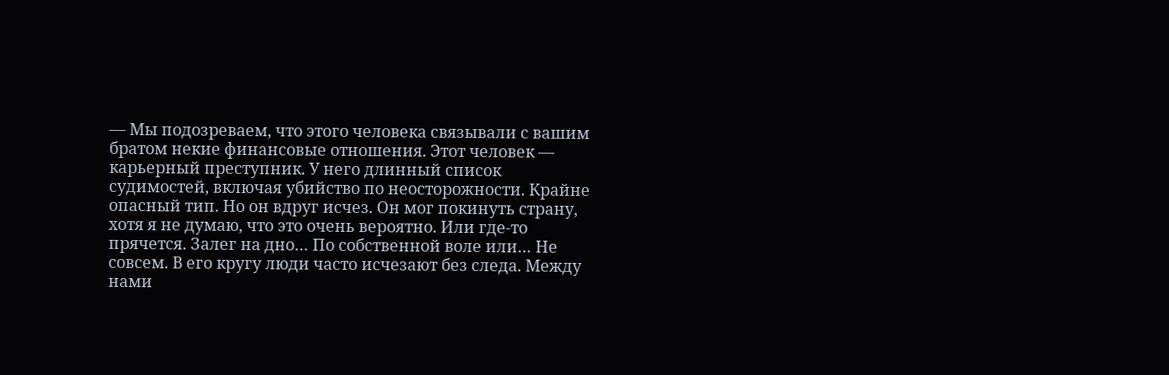— Мы подозреваем, что этого человека связывали с вашим братом некие финансовые отношения. Этот человек — карьерный преступник. У него длинный список судимостей, включая убийство по неосторожности. Крайне опасный тип. Но он вдруг исчез. Он мог покинуть страну, хотя я не думаю, что это очень вероятно. Или где-то прячется. Залег на дно… По собственной воле или… Не совсем. В его кругу люди часто исчезают без следа. Между нами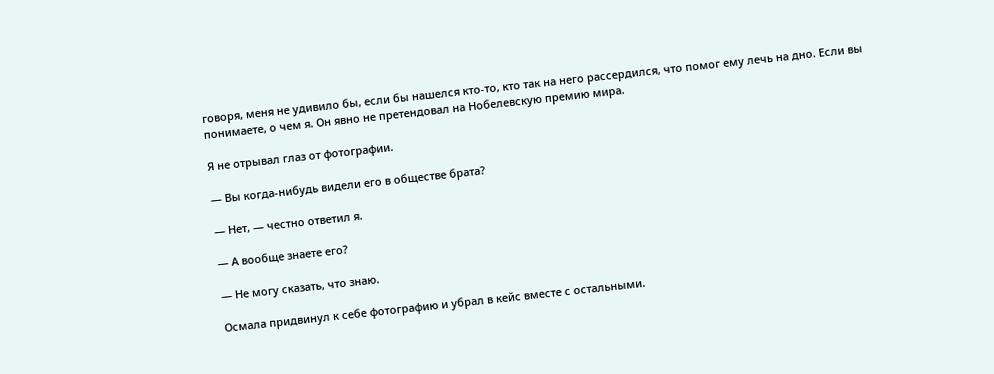говоря, меня не удивило бы, если бы нашелся кто-то, кто так на него рассердился, что помог ему лечь на дно. Если вы понимаете, о чем я. Он явно не претендовал на Нобелевскую премию мира.

Я не отрывал глаз от фотографии.

— Вы когда-нибудь видели его в обществе брата?

— Нет, — честно ответил я.

— А вообще знаете его?

— Не могу сказать, что знаю.

Осмала придвинул к себе фотографию и убрал в кейс вместе с остальными.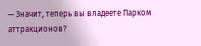— Значит, теперь вы владеете Парком аттракционов?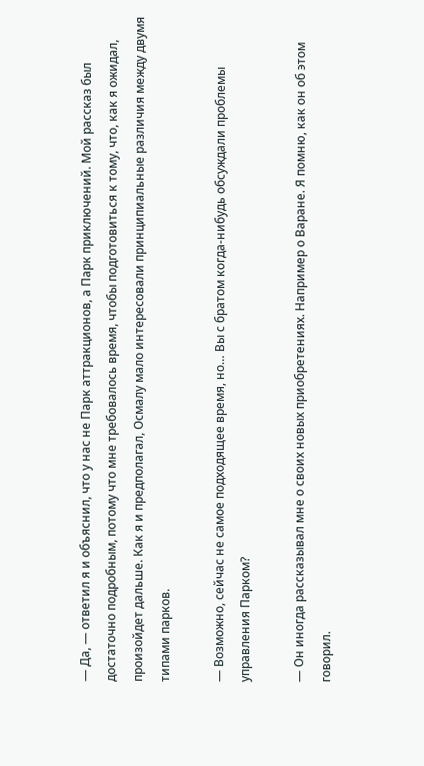— Да, — ответил я и объяснил, что у нас не Парк аттракционов, а Парк приключений. Мой рассказ был достаточно подробным, потому что мне требовалось время, чтобы подготовиться к тому, что, как я ожидал, произойдет дальше. Как я и предполагал, Осмалу мало интересовали принципиальные различия между двумя типами парков.

— Возможно, сейчас не самое подходящее время, но… Вы с братом когда-нибудь обсуждали проблемы управления Парком?

— Он иногда рассказывал мне о своих новых приобретениях. Например о Варане. Я помню, как он об этом говорил.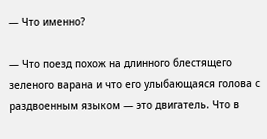— Что именно?

— Что поезд похож на длинного блестящего зеленого варана и что его улыбающаяся голова с раздвоенным языком — это двигатель. Что в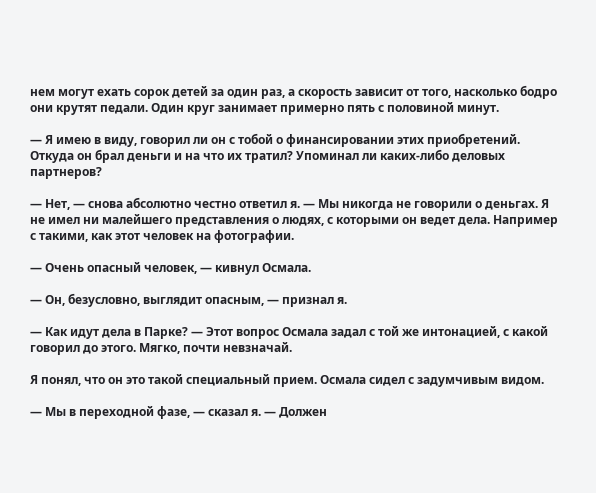нем могут ехать сорок детей за один раз, а скорость зависит от того, насколько бодро они крутят педали. Один круг занимает примерно пять с половиной минут.

— Я имею в виду, говорил ли он с тобой о финансировании этих приобретений. Откуда он брал деньги и на что их тратил? Упоминал ли каких-либо деловых партнеров?

— Нет, — снова абсолютно честно ответил я. — Мы никогда не говорили о деньгах. Я не имел ни малейшего представления о людях, с которыми он ведет дела. Например с такими, как этот человек на фотографии.

— Очень опасный человек, — кивнул Осмала.

— Он, безусловно, выглядит опасным, — признал я.

— Как идут дела в Парке? — Этот вопрос Осмала задал с той же интонацией, с какой говорил до этого. Мягко, почти невзначай.

Я понял, что он это такой специальный прием. Осмала сидел с задумчивым видом.

— Мы в переходной фазе, — сказал я. — Должен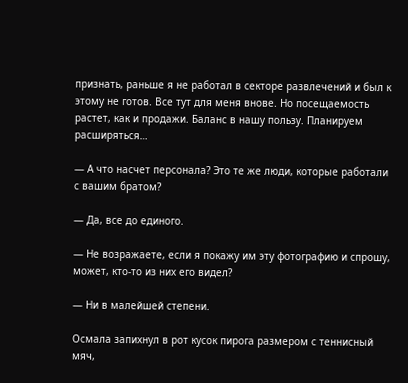признать, раньше я не работал в секторе развлечений и был к этому не готов. Все тут для меня внове. Но посещаемость растет, как и продажи. Баланс в нашу пользу. Планируем расширяться…

— А что насчет персонала? Это те же люди, которые работали с вашим братом?

— Да, все до единого.

— Не возражаете, если я покажу им эту фотографию и спрошу, может, кто-то из них его видел?

— Ни в малейшей степени.

Осмала запихнул в рот кусок пирога размером с теннисный мяч,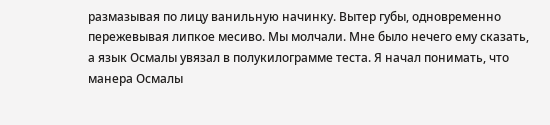размазывая по лицу ванильную начинку. Вытер губы, одновременно пережевывая липкое месиво. Мы молчали. Мне было нечего ему сказать, а язык Осмалы увязал в полукилограмме теста. Я начал понимать, что манера Осмалы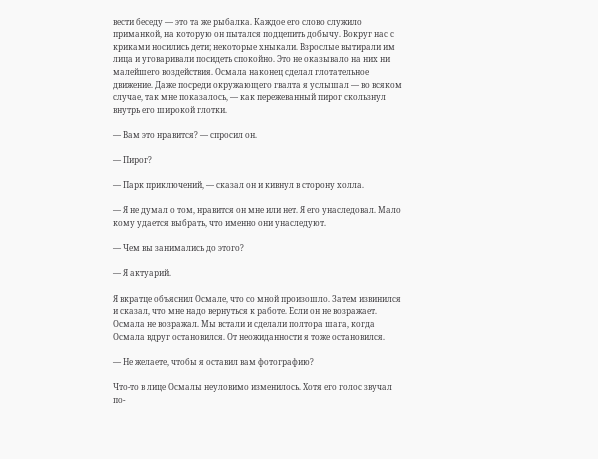вести беседу — это та же рыбалка. Каждое его слово служило приманкой, на которую он пытался подцепить добычу. Вокруг нас с криками носились дети; некоторые хныкали. Взрослые вытирали им лица и уговаривали посидеть спокойно. Это не оказывало на них ни малейшего воздействия. Осмала наконец сделал глотательное движение. Даже посреди окружающего гвалта я услышал — во всяком случае, так мне показалось, — как пережеванный пирог скользнул внутрь его широкой глотки.

— Вам это нравится? — спросил он.

— Пирог?

— Парк приключений, — сказал он и кивнул в сторону холла.

— Я не думал о том, нравится он мне или нет. Я его унаследовал. Мало кому удается выбрать, что именно они унаследуют.

— Чем вы занимались до этого?

— Я актуарий.

Я вкратце объяснил Осмале, что со мной произошло. Затем извинился и сказал, что мне надо вернуться к работе. Если он не возражает. Осмала не возражал. Мы встали и сделали полтора шага, когда Осмала вдруг остановился. От неожиданности я тоже остановился.

— Не желаете, чтобы я оставил вам фотографию?

Что-то в лице Осмалы неуловимо изменилось. Хотя его голос звучал по-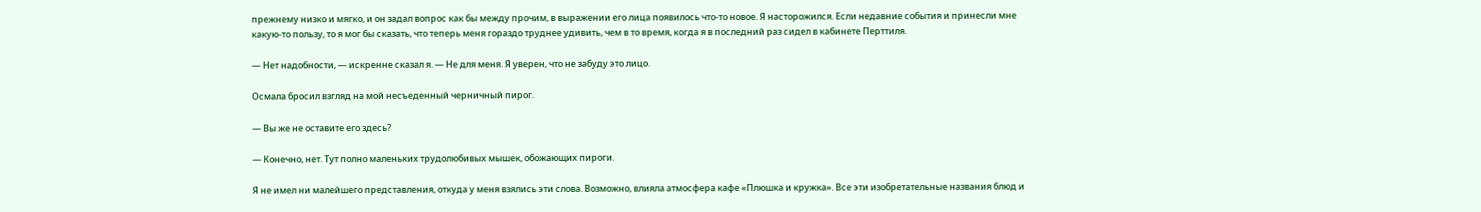прежнему низко и мягко, и он задал вопрос как бы между прочим, в выражении его лица появилось что-то новое. Я насторожился. Если недавние события и принесли мне какую-то пользу, то я мог бы сказать, что теперь меня гораздо труднее удивить, чем в то время, когда я в последний раз сидел в кабинете Перттиля.

— Нет надобности, — искренне сказал я. — Не для меня. Я уверен, что не забуду это лицо.

Осмала бросил взгляд на мой несъеденный черничный пирог.

— Вы же не оставите его здесь?

— Конечно, нет. Тут полно маленьких трудолюбивых мышек, обожающих пироги.

Я не имел ни малейшего представления, откуда у меня взялись эти слова. Возможно, влияла атмосфера кафе «Плюшка и кружка». Все эти изобретательные названия блюд и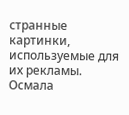странные картинки, используемые для их рекламы. Осмала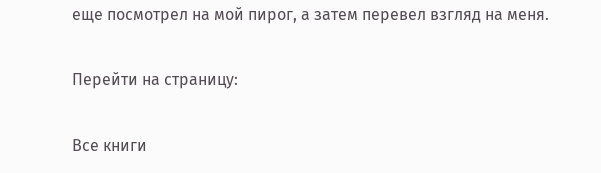еще посмотрел на мой пирог, а затем перевел взгляд на меня.

Перейти на страницу:

Все книги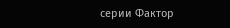серии Фактор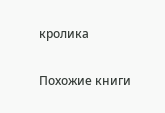кролика

Похожие книги